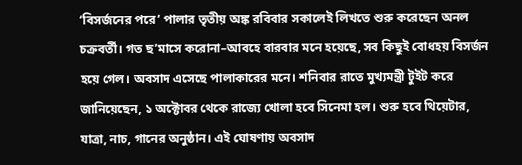‘বিসর্জনের পরে’ পালার তৃতীয় অঙ্ক রবিবার সকালেই লিখতে শুরু করেছেন অনল চক্রবর্তী। গত ছ’মাসে করোনা–আবহে বারবার মনে হয়েছে, সব কিছুই বোধহয় বিসর্জন হয়ে গেল। অবসাদ এসেছে পালাকারের মনে। শনিবার রাতে মুখ্যমন্ত্রী টুইট করে জানিয়েছেন, ১ অক্টোবর থেকে রাজ্যে খোলা হবে সিনেমা হল। শুরু হবে থিয়েটার, যাত্রা, নাচ, গানের অনুষ্ঠান। এই ঘোষণায় অবসাদ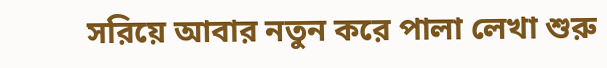সরিয়ে আবার নতুন করে পালা লেখা শুরু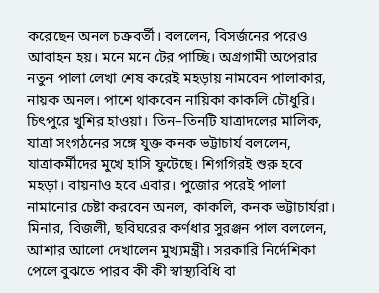করেছেন অনল চক্রবর্তী। বললেন, বিসর্জনের পরেও আবাহন হয়। মনে মনে টের পাচ্ছি। অগ্রগামী অপেরার নতুন পালা লেখা শেষ করেই মহড়ায় নামবেন পালাকার, নায়ক অনল। পাশে থাকবেন নায়িকা কাকলি চৌধুরি। চিৎপুরে খুশির হাওয়া। তিন–তিনটি যাত্রাদলের মালিক, যাত্রা সংগঠনের সঙ্গে যুক্ত কনক ভট্টাচার্য বললেন, যাত্রাকর্মীদের মুখে হাসি ফুটেছে। শিগগিরই শুরু হবে মহড়া। বায়নাও হবে এবার। পুজোর পরেই পালা নামানোর চেষ্টা করবেন অনল, কাকলি, কনক ভট্টাচার্যরা।
মিনার, বিজলী, ছবিঘরের কর্ণধার সুরঞ্জন পাল বললেন, আশার আলো দেখালেন মুখ্যমন্ত্রী। সরকারি নির্দেশিকা পেলে বুঝতে পারব কী কী স্বাস্থ্যবিধি বা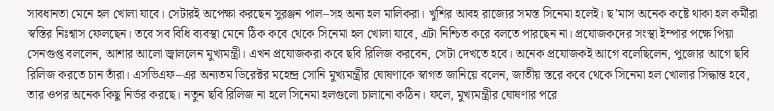সাবধানতা মেনে হল খোলা যাবে। সেটারই অপেক্ষা করছেন সুরঞ্জন পাল–সহ অন্য হল মালিকরা। খুশির আবহ রাজ্যের সমস্ত সিনেমা হলেই। ছ’মাস অনেক কষ্টে থাকা হল কর্মীরা স্বস্তির নিঃশ্বাস ফেলছেন। তবে সব বিধি ব্যবস্থা মেনে ঠিক কবে থেকে সিনেমা হল খোলা যাবে, এটা নিশ্চিত করে বলতে পারছেন না। প্রযোজকদের সংস্থা ইম্পার পক্ষে পিয়া সেনগুপ্ত বললেন, আশার আলো জ্বাললেন মুখ্যমন্ত্রী। এখন প্রযোজকরা কবে ছবি রিলিজ করবেন, সেটা দেখতে হবে। অনেক প্রযোজকই আগে বলেছিলেন, পুজোর আগে ছবি রিলিজ করতে চান তাঁরা। এসভিএফ–এর অন্যতম ডিরেক্টর মহেন্দ্র সোনি মুখ্যমন্ত্রীর ঘোষণাকে স্বাগত জানিয়ে বলেন, জাতীয় স্তরে কবে থেকে সিনেমা হল খোলার সিদ্ধান্ত হবে, তার ওপর অনেক কিছু নির্ভর করছে। নতুন ছবি রিলিজ না হলে সিনেমা হলগুলো চালানো কঠিন। ফলে, মুখ্যমন্ত্রীর ঘোষণার পরে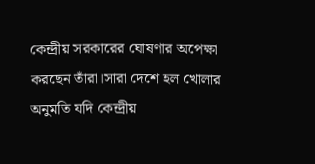কেন্দ্রীয় সরকারের ঘোষণার অপেক্ষা করছেন তাঁরা।সারা দেশে হল খোলার অনুমতি যদি কেন্দ্রীয়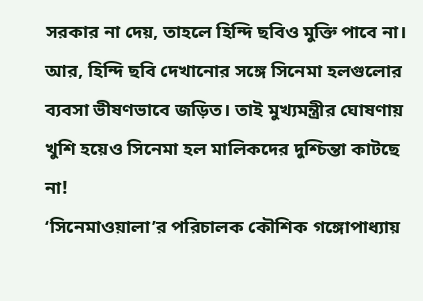সরকার না দেয়, তাহলে হিন্দি ছবিও মুক্তি পাবে না। আর, হিন্দি ছবি দেখানোর সঙ্গে সিনেমা হলগুলোর ব্যবসা ভীষণভাবে জড়িত। তাই মুখ্যমন্ত্রীর ঘোষণায় খুশি হয়েও সিনেমা হল মালিকদের দুশ্চিন্তা কাটছে না!
‘সিনেমাওয়ালা’র পরিচালক কৌশিক গঙ্গোপাধ্যায়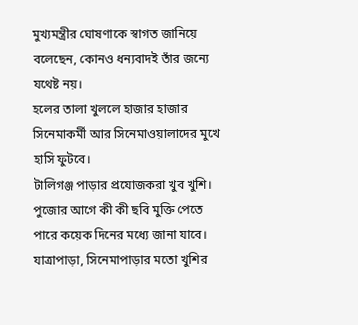মুখ্যমন্ত্রীর ঘোষণাকে স্বাগত জানিয়ে বলেছেন, কোনও ধন্যবাদই তাঁর জন্যে যথেষ্ট নয়।
হলের তালা খুললে হাজার হাজার সিনেমাকর্মী আর সিনেমাওয়ালাদের মুখে হাসি ফুটবে।
টালিগঞ্জ পাড়ার প্রযোজকরা খুব খুশি। পুজোর আগে কী কী ছবি মুক্তি পেতে পারে কয়েক দিনের মধ্যে জানা যাবে।
যাত্রাপাড়া, সিনেমাপাড়ার মতো খুশির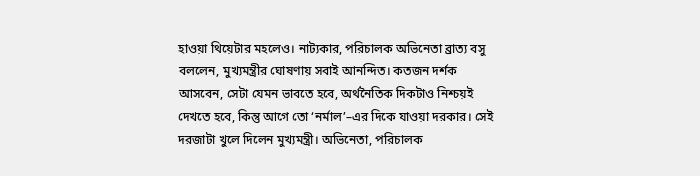হাওয়া থিয়েটার মহলেও। নাট্যকার, পরিচালক অভিনেতা ব্রাত্য বসু বললেন, মুখ্যমন্ত্রীর ঘোষণায় সবাই আনন্দিত। কতজন দর্শক আসবেন, সেটা যেমন ভাবতে হবে, অর্থনৈতিক দিকটাও নিশ্চয়ই দেখতে হবে, কিন্তু আগে তো ‘নর্মাল’–এর দিকে যাওয়া দরকার। সেই দরজাটা খুলে দিলেন মুখ্যমন্ত্রী। অভিনেতা, পরিচালক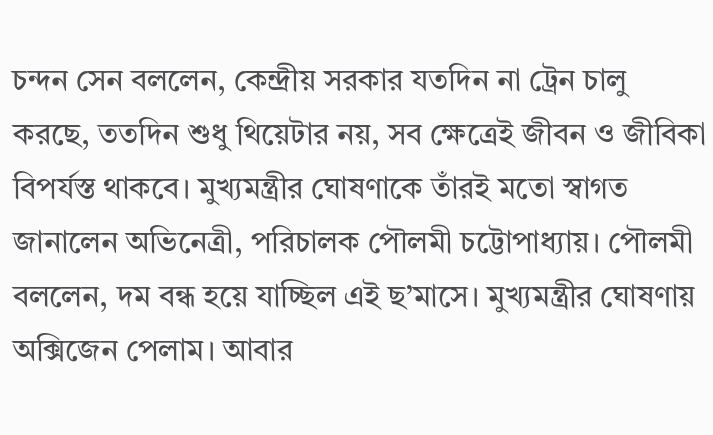চন্দন সেন বললেন, কেন্দ্রীয় সরকার যতদিন না ট্রেন চালু করছে, ততদিন শুধু থিয়েটার নয়, সব ক্ষেত্রেই জীবন ও জীবিকা বিপর্যস্ত থাকবে। মুখ্যমন্ত্রীর ঘোষণাকে তাঁরই মতো স্বাগত জানালেন অভিনেত্রী, পরিচালক পৌলমী চট্টোপাধ্যায়। পৌলমী বললেন, দম বন্ধ হয়ে যাচ্ছিল এই ছ’মাসে। মুখ্যমন্ত্রীর ঘোষণায় অক্সিজেন পেলাম। আবার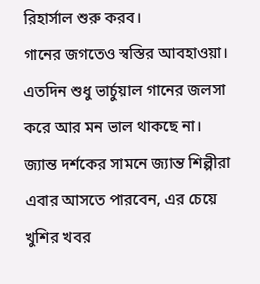রিহার্সাল শুরু করব।
গানের জগতেও স্বস্তির আবহাওয়া। এতদিন শুধু ভার্চুয়াল গানের জলসা করে আর মন ভাল থাকছে না। জ্যান্ত দর্শকের সামনে জ্যান্ত শিল্পীরা এবার আসতে পারবেন, এর চেয়ে খুশির খবর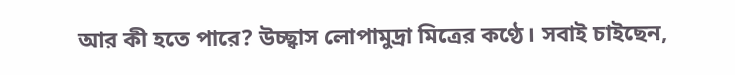আর কী হতে পারে? উচ্ছ্বাস লোপামুদ্রা মিত্রের কণ্ঠে। সবাই চাইছেন,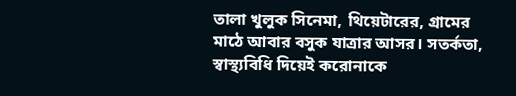তালা খুলুক সিনেমা, থিয়েটারের, গ্রামের মাঠে আবার বসুক যাত্রার আসর। সতর্কতা, স্বাস্থ্যবিধি দিয়েই করোনাকে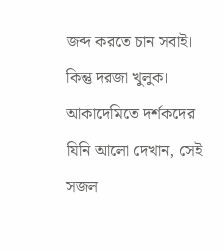জব্দ করতে চান সবাই। কিন্তু দরজা খুলুক। আকাদেমিতে দর্শকদের যিনি আলো দেখান, সেই সজল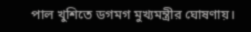পাল খুশিতে ডগমগ মুখ্যমন্ত্রীর ঘোষণায়।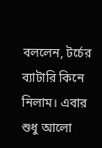বললেন, টর্চের ব্যাটারি কিনে নিলাম। এবার শুধু আলো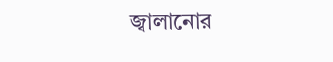জ্বালানোর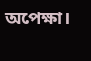অপেক্ষা।